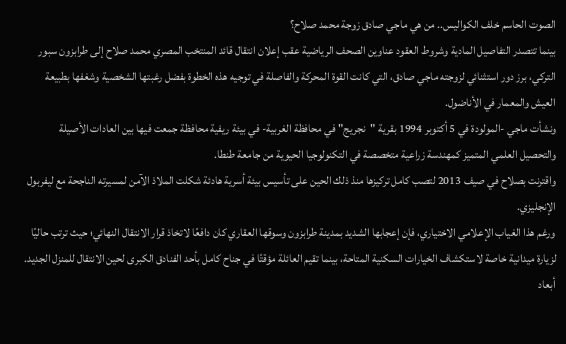الصوت الحاسم خلف الكواليس.. من هي ماجي صادق زوجة محمد صلاح؟
بينما تتصدر التفاصيل المادية وشروط العقود عناوين الصحف الرياضية عقب إعلان انتقال قائد المنتخب المصري محمد صلاح إلى طرابزون سبور التركي، برز دور استثنائي لزوجته ماجي صادق، التي كانت القوة المحركة والفاصلة في توجيه هذه الخطوة بفضل رغبتها الشخصية وشغفها بطبيعة العيش والمعمار في الأناضول.
ونشأت ماجي -المولودة في 5 أكتوبر 1994 بقرية "نجريج" في محافظة الغربية- في بيئة ريفية محافظة جمعت فيها بين العادات الأصيلة والتحصيل العلمي المتميز كمهندسة زراعية متخصصة في التكنولوجيا الحيوية من جامعة طنطا.
واقترنت بصلاح في صيف 2013 لتصب كامل تركيزها منذ ذلك الحين على تأسيس بيئة أسرية هادئة شكلت الملاذ الآمن لمسيرته الناجحة مع ليفربول الإنجليزي.
ورغم هذا الغياب الإعلامي الاختياري، فإن إعجابها الشديد بمدينة طرابزون وسوقها العقاري كان دافعًا لاتخاذ قرار الانتقال النهائي؛ حيث ترتب حاليًا لزيارة ميدانية خاصة لاستكشاف الخيارات السكنية المتاحة، بينما تقيم العائلة مؤقتًا في جناح كامل بأحد الفنادق الكبرى لحين الانتقال للمنزل الجديد.
أبعاد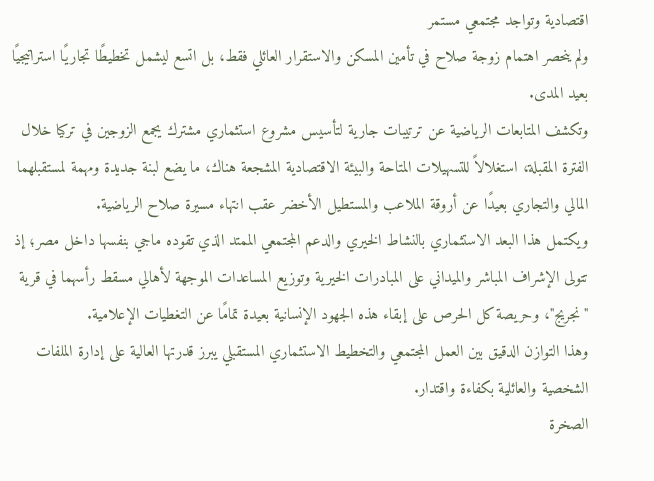اقتصادية وتواجد مجتمعي مستمر
ولم ينحصر اهتمام زوجة صلاح في تأمين المسكن والاستقرار العائلي فقط، بل اتسع ليشمل تخطيطًا تجاريًا استراتيجيًا بعيد المدى.
وتكشف المتابعات الرياضية عن ترتيبات جارية لتأسيس مشروع استثماري مشترك يجمع الزوجين في تركيا خلال الفترة المقبلة، استغلالاً للتسهيلات المتاحة والبيئة الاقتصادية المشجعة هناك، ما يضع لبنة جديدة ومهمة لمستقبلهما المالي والتجاري بعيدًا عن أروقة الملاعب والمستطيل الأخضر عقب انتهاء مسيرة صلاح الرياضية.
ويكتمل هذا البعد الاستثماري بالنشاط الخيري والدعم المجتمعي الممتد الذي تقوده ماجي بنفسها داخل مصر؛ إذ تتولى الإشراف المباشر والميداني على المبادرات الخيرية وتوزيع المساعدات الموجهة لأهالي مسقط رأسهما في قرية "نجريج"، وحريصة كل الحرص على إبقاء هذه الجهود الإنسانية بعيدة تمامًا عن التغطيات الإعلامية.
وهذا التوازن الدقيق بين العمل المجتمعي والتخطيط الاستثماري المستقبلي يبرز قدرتها العالية على إدارة الملفات الشخصية والعائلية بكفاءة واقتدار.
الصخرة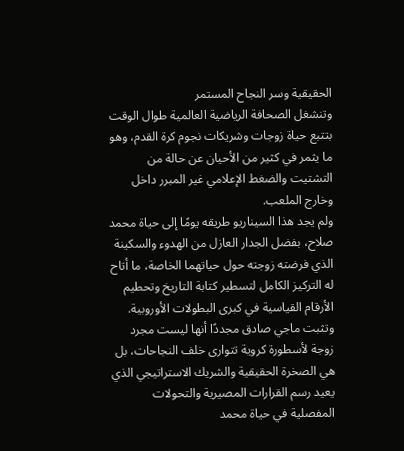الحقيقية وسر النجاح المستمر
وتنشغل الصحافة الرياضية العالمية طوال الوقت بتتبع حياة زوجات وشريكات نجوم كرة القدم، وهو ما يثمر في كثير من الأحيان عن حالة من التشتيت والضغط الإعلامي غير المبرر داخل وخارج الملعب.
ولم يجد هذا السيناريو طريقه يومًا إلى حياة محمد صلاح، بفضل الجدار العازل من الهدوء والسكينة الذي فرضته زوجته حول حياتهما الخاصة، ما أتاح له التركيز الكامل لتسطير كتابة التاريخ وتحطيم الأرقام القياسية في كبرى البطولات الأوروبية.
وتثبت ماجي صادق مجددًا أنها ليست مجرد زوجة لأسطورة كروية تتوارى خلف النجاحات، بل هي الصخرة الحقيقية والشريك الاستراتيجي الذي يعيد رسم القرارات المصيرية والتحولات المفصلية في حياة محمد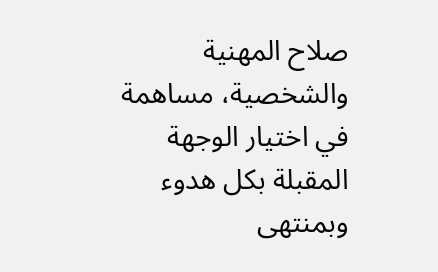صلاح المهنية والشخصية، مساهمة في اختيار الوجهة المقبلة بكل هدوء وبمنتهى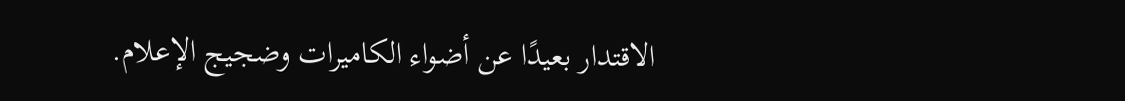الاقتدار بعيدًا عن أضواء الكاميرات وضجيج الإعلام.